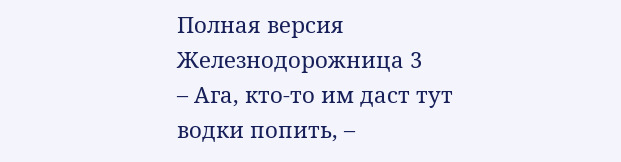Полная версия
Железнодорожница 3
– Ага, кто-то им даст тут водки попить, –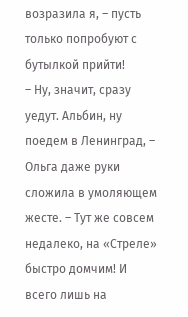возразила я, – пусть только попробуют с бутылкой прийти!
– Ну, значит, сразу уедут. Альбин, ну поедем в Ленинград, – Ольга даже руки сложила в умоляющем жесте. – Тут же совсем недалеко, на «Стреле» быстро домчим! И всего лишь на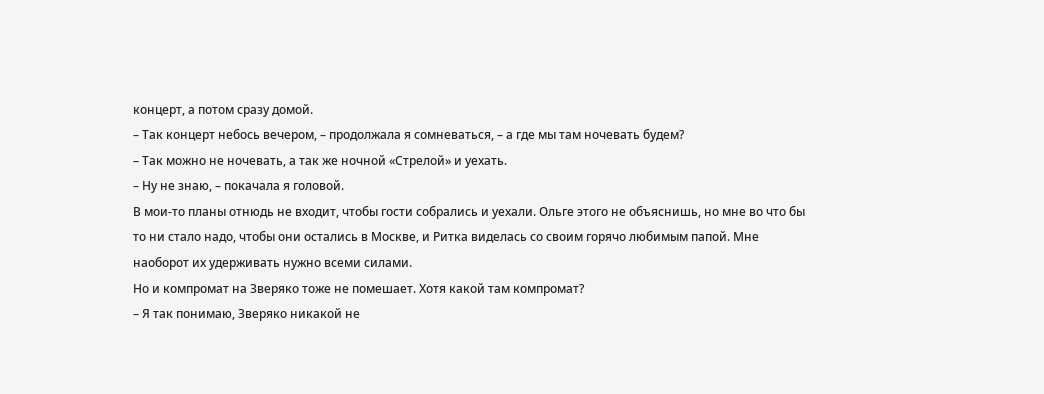концерт, а потом сразу домой.
– Так концерт небось вечером, – продолжала я сомневаться, – а где мы там ночевать будем?
– Так можно не ночевать, а так же ночной «Стрелой» и уехать.
– Ну не знаю, – покачала я головой.
В мои-то планы отнюдь не входит, чтобы гости собрались и уехали. Ольге этого не объяснишь, но мне во что бы то ни стало надо, чтобы они остались в Москве, и Ритка виделась со своим горячо любимым папой. Мне наоборот их удерживать нужно всеми силами.
Но и компромат на Зверяко тоже не помешает. Хотя какой там компромат?
– Я так понимаю, Зверяко никакой не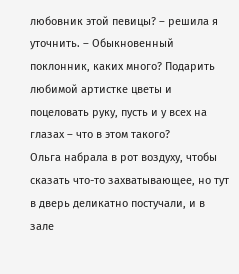любовник этой певицы? – решила я уточнить. – Обыкновенный поклонник, каких много? Подарить любимой артистке цветы и поцеловать руку, пусть и у всех на глазах – что в этом такого?
Ольга набрала в рот воздуху, чтобы сказать что-то захватывающее, но тут в дверь деликатно постучали, и в зале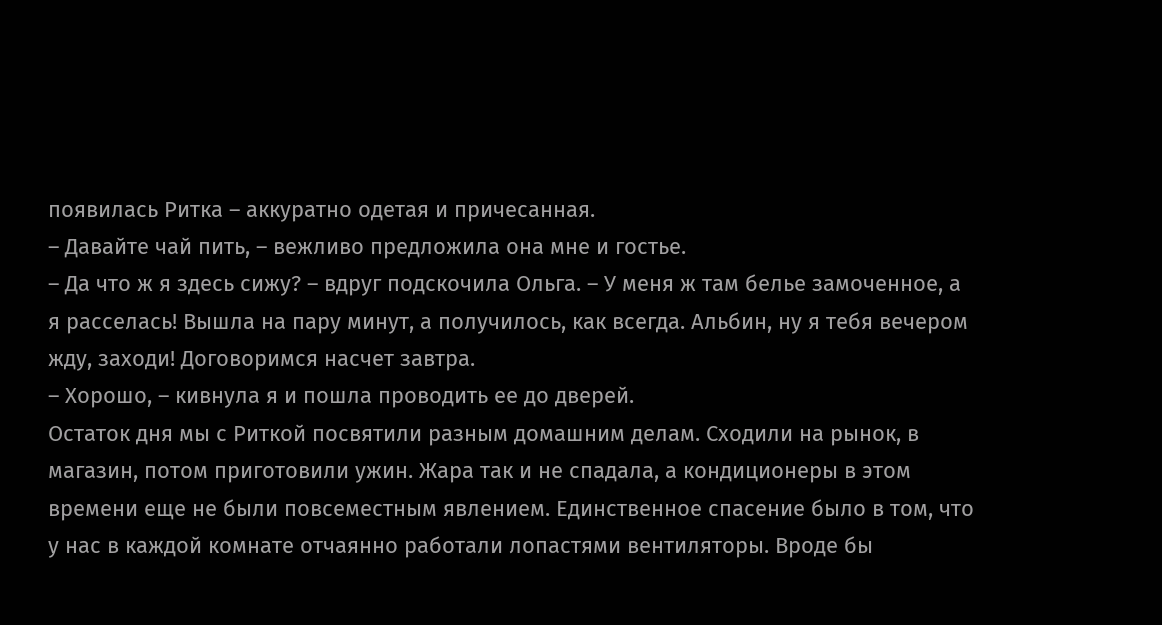появилась Ритка – аккуратно одетая и причесанная.
– Давайте чай пить, – вежливо предложила она мне и гостье.
– Да что ж я здесь сижу? – вдруг подскочила Ольга. – У меня ж там белье замоченное, а я расселась! Вышла на пару минут, а получилось, как всегда. Альбин, ну я тебя вечером жду, заходи! Договоримся насчет завтра.
– Хорошо, – кивнула я и пошла проводить ее до дверей.
Остаток дня мы с Риткой посвятили разным домашним делам. Сходили на рынок, в магазин, потом приготовили ужин. Жара так и не спадала, а кондиционеры в этом времени еще не были повсеместным явлением. Единственное спасение было в том, что у нас в каждой комнате отчаянно работали лопастями вентиляторы. Вроде бы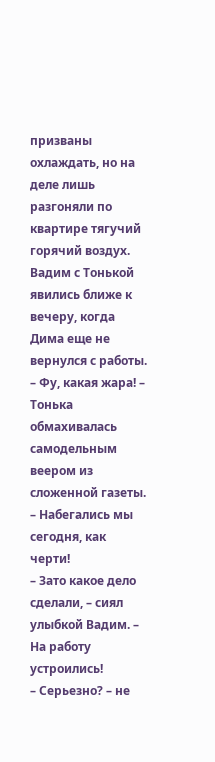призваны охлаждать, но на деле лишь разгоняли по квартире тягучий горячий воздух.
Вадим с Тонькой явились ближе к вечеру, когда Дима еще не вернулся с работы.
– Фу, какая жара! – Тонька обмахивалась самодельным веером из сложенной газеты. – Набегались мы сегодня, как черти!
– Зато какое дело сделали, – сиял улыбкой Вадим. – На работу устроились!
– Серьезно? – не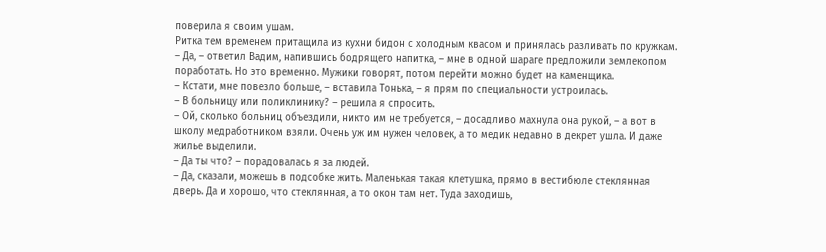поверила я своим ушам.
Ритка тем временем притащила из кухни бидон с холодным квасом и принялась разливать по кружкам.
– Да, – ответил Вадим, напившись бодрящего напитка, – мне в одной шараге предложили землекопом поработать. Но это временно. Мужики говорят, потом перейти можно будет на каменщика.
– Кстати, мне повезло больше, – вставила Тонька, – я прям по специальности устроилась.
– В больницу или поликлинику? – решила я спросить.
– Ой, сколько больниц объездили, никто им не требуется, – досадливо махнула она рукой, – а вот в школу медработником взяли. Очень уж им нужен человек, а то медик недавно в декрет ушла. И даже жилье выделили.
– Да ты что? – порадовалась я за людей.
– Да, сказали, можешь в подсобке жить. Маленькая такая клетушка, прямо в вестибюле стеклянная дверь. Да и хорошо, что стеклянная, а то окон там нет. Туда заходишь,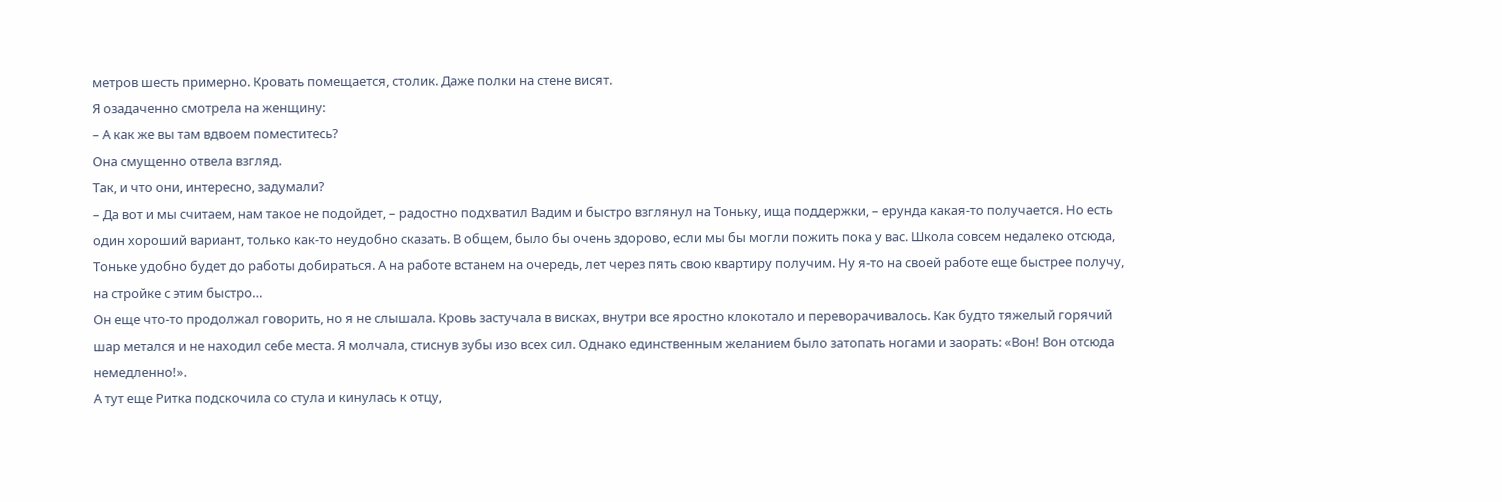метров шесть примерно. Кровать помещается, столик. Даже полки на стене висят.
Я озадаченно смотрела на женщину:
– А как же вы там вдвоем поместитесь?
Она смущенно отвела взгляд.
Так, и что они, интересно, задумали?
– Да вот и мы считаем, нам такое не подойдет, – радостно подхватил Вадим и быстро взглянул на Тоньку, ища поддержки, – ерунда какая-то получается. Но есть один хороший вариант, только как-то неудобно сказать. В общем, было бы очень здорово, если мы бы могли пожить пока у вас. Школа совсем недалеко отсюда, Тоньке удобно будет до работы добираться. А на работе встанем на очередь, лет через пять свою квартиру получим. Ну я-то на своей работе еще быстрее получу, на стройке с этим быстро…
Он еще что-то продолжал говорить, но я не слышала. Кровь застучала в висках, внутри все яростно клокотало и переворачивалось. Как будто тяжелый горячий шар метался и не находил себе места. Я молчала, стиснув зубы изо всех сил. Однако единственным желанием было затопать ногами и заорать: «Вон! Вон отсюда немедленно!».
А тут еще Ритка подскочила со стула и кинулась к отцу,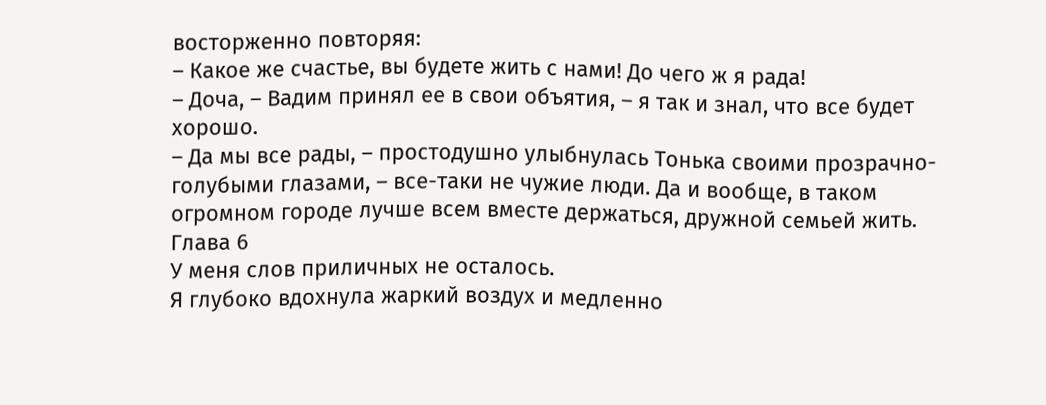восторженно повторяя:
– Какое же счастье, вы будете жить с нами! До чего ж я рада!
– Доча, – Вадим принял ее в свои объятия, – я так и знал, что все будет хорошо.
– Да мы все рады, – простодушно улыбнулась Тонька своими прозрачно-голубыми глазами, – все-таки не чужие люди. Да и вообще, в таком огромном городе лучше всем вместе держаться, дружной семьей жить.
Глава 6
У меня слов приличных не осталось.
Я глубоко вдохнула жаркий воздух и медленно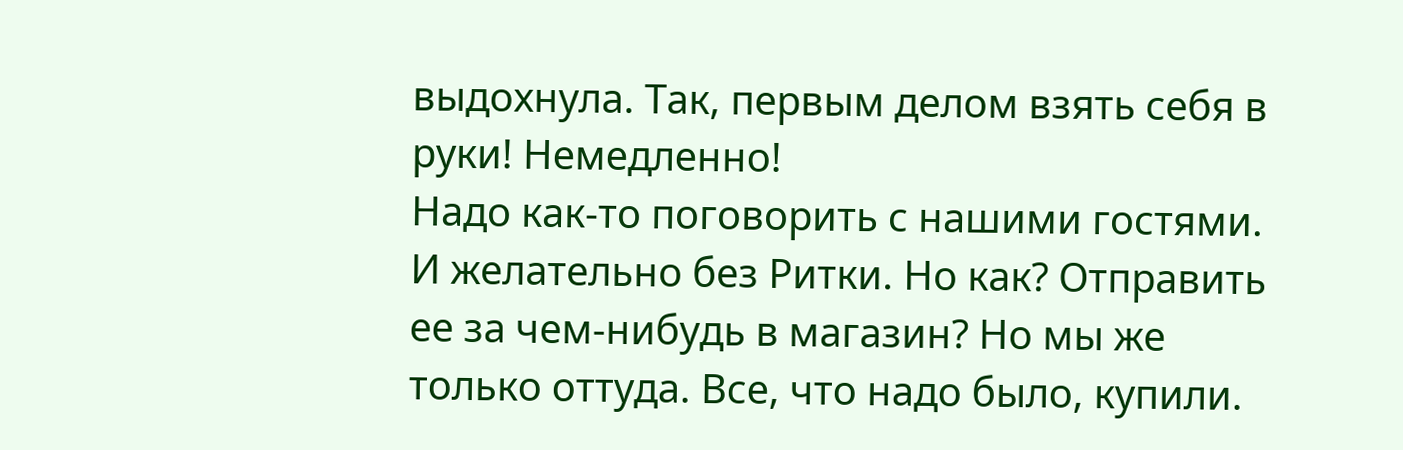выдохнула. Так, первым делом взять себя в руки! Немедленно!
Надо как-то поговорить с нашими гостями. И желательно без Ритки. Но как? Отправить ее за чем-нибудь в магазин? Но мы же только оттуда. Все, что надо было, купили.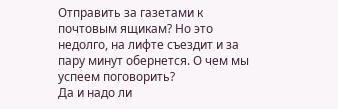Отправить за газетами к почтовым ящикам? Но это недолго, на лифте съездит и за пару минут обернется. О чем мы успеем поговорить?
Да и надо ли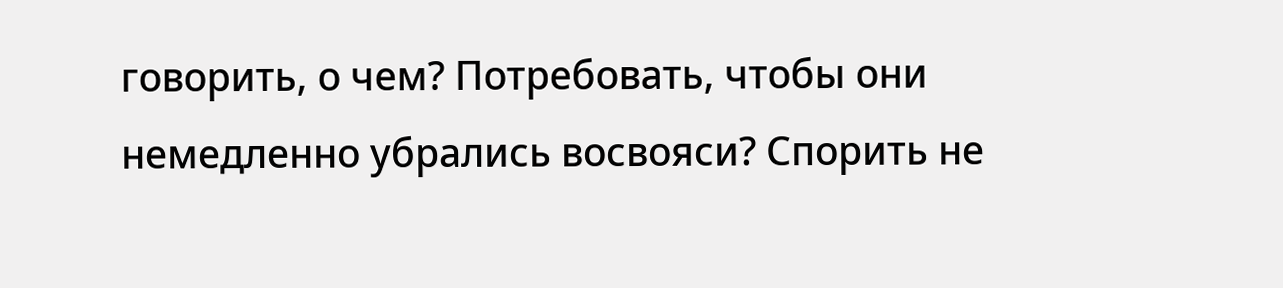говорить, о чем? Потребовать, чтобы они немедленно убрались восвояси? Спорить не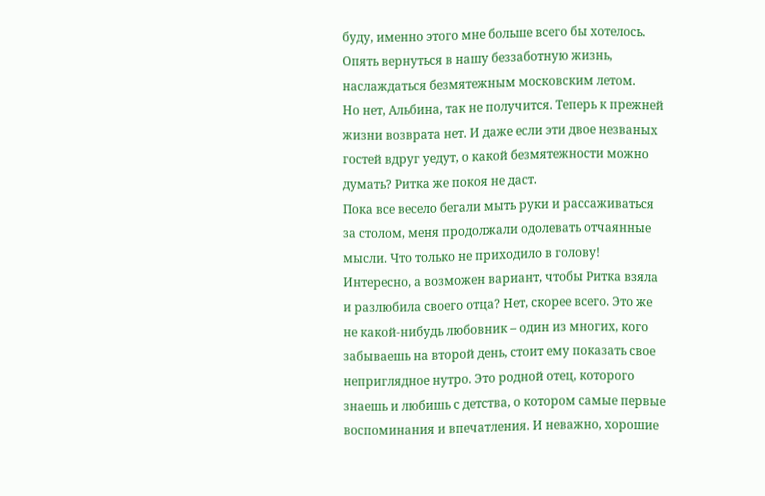буду, именно этого мне больше всего бы хотелось. Опять вернуться в нашу беззаботную жизнь, наслаждаться безмятежным московским летом.
Но нет, Альбина, так не получится. Теперь к прежней жизни возврата нет. И даже если эти двое незваных гостей вдруг уедут, о какой безмятежности можно думать? Ритка же покоя не даст.
Пока все весело бегали мыть руки и рассаживаться за столом, меня продолжали одолевать отчаянные мысли. Что только не приходило в голову! Интересно, а возможен вариант, чтобы Ритка взяла и разлюбила своего отца? Нет, скорее всего. Это же не какой-нибудь любовник – один из многих, кого забываешь на второй день, стоит ему показать свое неприглядное нутро. Это родной отец, которого знаешь и любишь с детства, о котором самые первые воспоминания и впечатления. И неважно, хорошие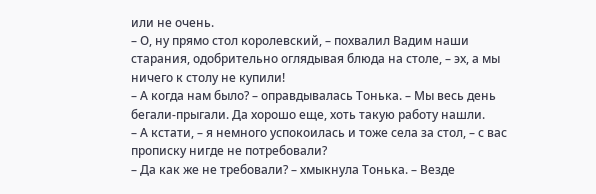или не очень.
– О, ну прямо стол королевский, – похвалил Вадим наши старания, одобрительно оглядывая блюда на столе, – эх, а мы ничего к столу не купили!
– А когда нам было? – оправдывалась Тонька. – Мы весь день бегали-прыгали. Да хорошо еще, хоть такую работу нашли.
– А кстати, – я немного успокоилась и тоже села за стол, – с вас прописку нигде не потребовали?
– Да как же не требовали? – хмыкнула Тонька. – Везде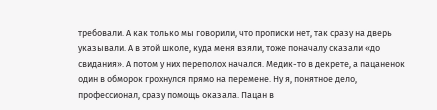требовали. А как только мы говорили, что прописки нет, так сразу на дверь указывали. А в этой школе, куда меня взяли, тоже поначалу сказали «до свидания». А потом у них переполох начался. Медик-то в декрете, а пацаненок один в обморок грохнулся прямо на перемене. Ну я, понятное дело, профессионал, сразу помощь оказала. Пацан в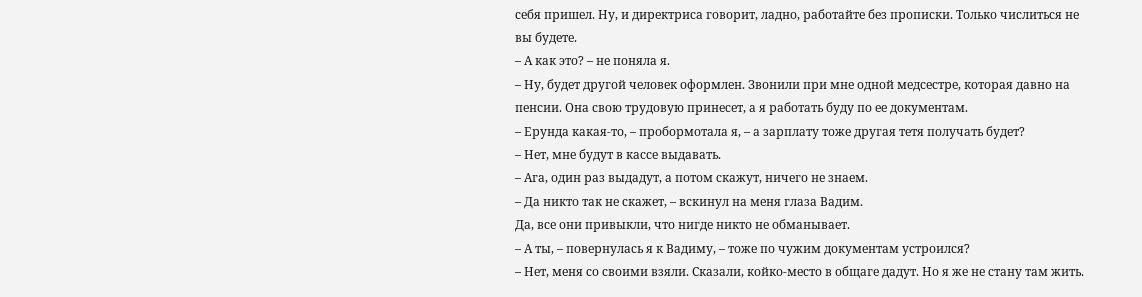себя пришел. Ну, и директриса говорит, ладно, работайте без прописки. Только числиться не вы будете.
– А как это? – не поняла я.
– Ну, будет другой человек оформлен. Звонили при мне одной медсестре, которая давно на пенсии. Она свою трудовую принесет, а я работать буду по ее документам.
– Ерунда какая-то, – пробормотала я, – а зарплату тоже другая тетя получать будет?
– Нет, мне будут в кассе выдавать.
– Ага, один раз выдадут, а потом скажут, ничего не знаем.
– Да никто так не скажет, – вскинул на меня глаза Вадим.
Да, все они привыкли, что нигде никто не обманывает.
– А ты, – повернулась я к Вадиму, – тоже по чужим документам устроился?
– Нет, меня со своими взяли. Сказали, койко-место в общаге дадут. Но я же не стану там жить.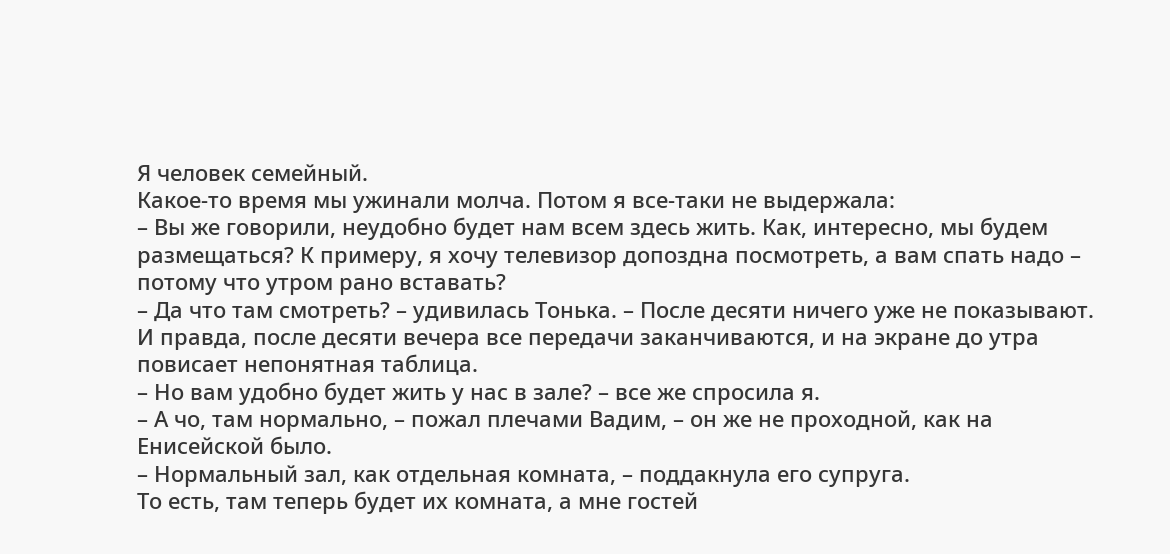Я человек семейный.
Какое-то время мы ужинали молча. Потом я все-таки не выдержала:
– Вы же говорили, неудобно будет нам всем здесь жить. Как, интересно, мы будем размещаться? К примеру, я хочу телевизор допоздна посмотреть, а вам спать надо – потому что утром рано вставать?
– Да что там смотреть? – удивилась Тонька. – После десяти ничего уже не показывают.
И правда, после десяти вечера все передачи заканчиваются, и на экране до утра повисает непонятная таблица.
– Но вам удобно будет жить у нас в зале? – все же спросила я.
– А чо, там нормально, – пожал плечами Вадим, – он же не проходной, как на Енисейской было.
– Нормальный зал, как отдельная комната, – поддакнула его супруга.
То есть, там теперь будет их комната, а мне гостей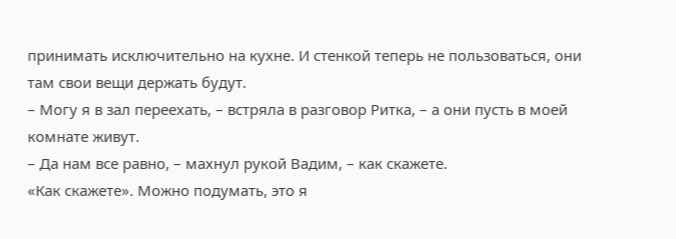принимать исключительно на кухне. И стенкой теперь не пользоваться, они там свои вещи держать будут.
– Могу я в зал переехать, – встряла в разговор Ритка, – а они пусть в моей комнате живут.
– Да нам все равно, – махнул рукой Вадим, – как скажете.
«Как скажете». Можно подумать, это я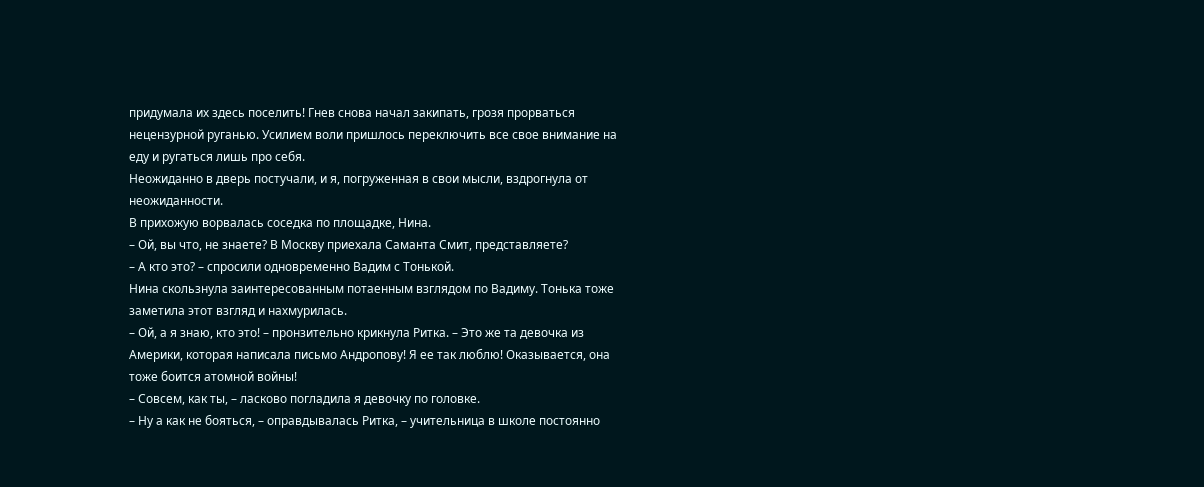придумала их здесь поселить! Гнев снова начал закипать, грозя прорваться нецензурной руганью. Усилием воли пришлось переключить все свое внимание на еду и ругаться лишь про себя.
Неожиданно в дверь постучали, и я, погруженная в свои мысли, вздрогнула от неожиданности.
В прихожую ворвалась соседка по площадке, Нина.
– Ой, вы что, не знаете? В Москву приехала Саманта Смит, представляете?
– А кто это? – спросили одновременно Вадим с Тонькой.
Нина скользнула заинтересованным потаенным взглядом по Вадиму. Тонька тоже заметила этот взгляд и нахмурилась.
– Ой, а я знаю, кто это! – пронзительно крикнула Ритка. – Это же та девочка из Америки, которая написала письмо Андропову! Я ее так люблю! Оказывается, она тоже боится атомной войны!
– Совсем, как ты, – ласково погладила я девочку по головке.
– Ну а как не бояться, – оправдывалась Ритка, – учительница в школе постоянно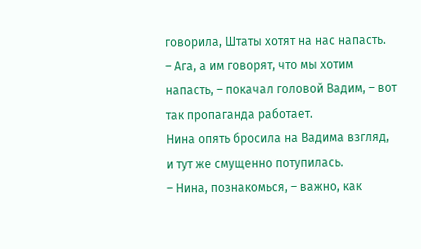говорила, Штаты хотят на нас напасть.
– Ага, а им говорят, что мы хотим напасть, – покачал головой Вадим, – вот так пропаганда работает.
Нина опять бросила на Вадима взгляд, и тут же смущенно потупилась.
– Нина, познакомься, – важно, как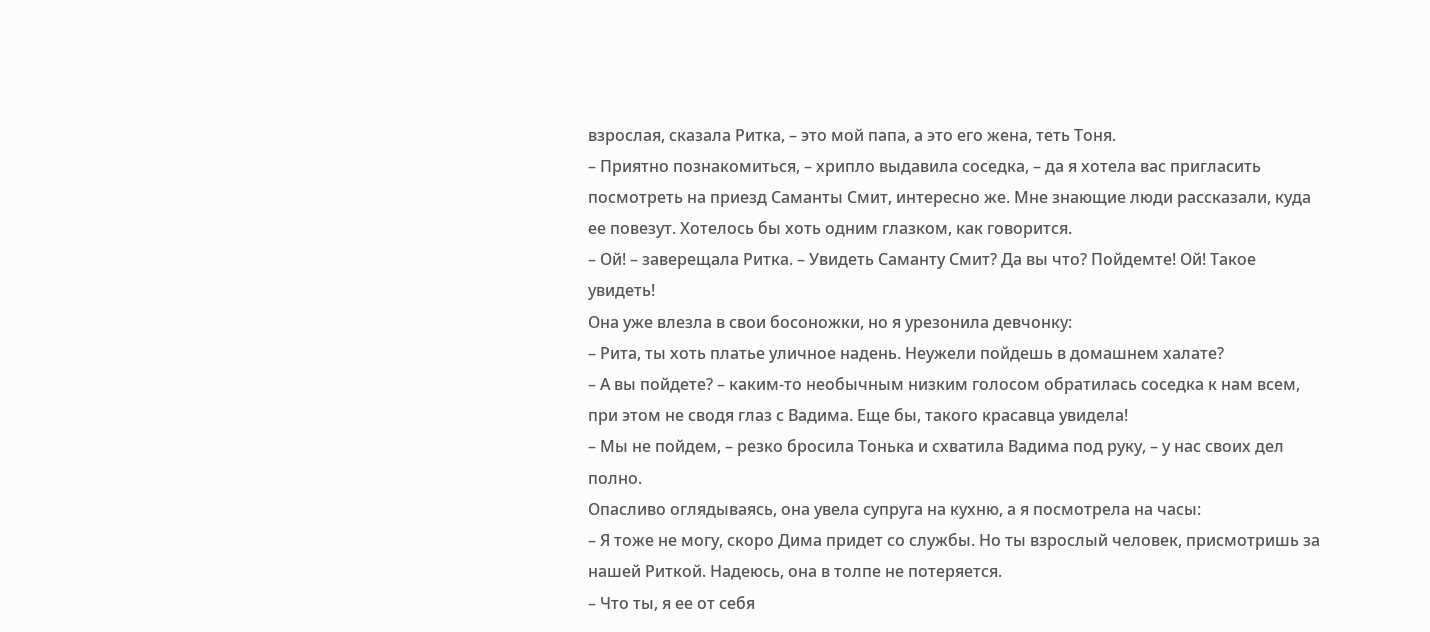взрослая, сказала Ритка, – это мой папа, а это его жена, теть Тоня.
– Приятно познакомиться, – хрипло выдавила соседка, – да я хотела вас пригласить посмотреть на приезд Саманты Смит, интересно же. Мне знающие люди рассказали, куда ее повезут. Хотелось бы хоть одним глазком, как говорится.
– Ой! – заверещала Ритка. – Увидеть Саманту Смит? Да вы что? Пойдемте! Ой! Такое увидеть!
Она уже влезла в свои босоножки, но я урезонила девчонку:
– Рита, ты хоть платье уличное надень. Неужели пойдешь в домашнем халате?
– А вы пойдете? – каким-то необычным низким голосом обратилась соседка к нам всем, при этом не сводя глаз с Вадима. Еще бы, такого красавца увидела!
– Мы не пойдем, – резко бросила Тонька и схватила Вадима под руку, – у нас своих дел полно.
Опасливо оглядываясь, она увела супруга на кухню, а я посмотрела на часы:
– Я тоже не могу, скоро Дима придет со службы. Но ты взрослый человек, присмотришь за нашей Риткой. Надеюсь, она в толпе не потеряется.
– Что ты, я ее от себя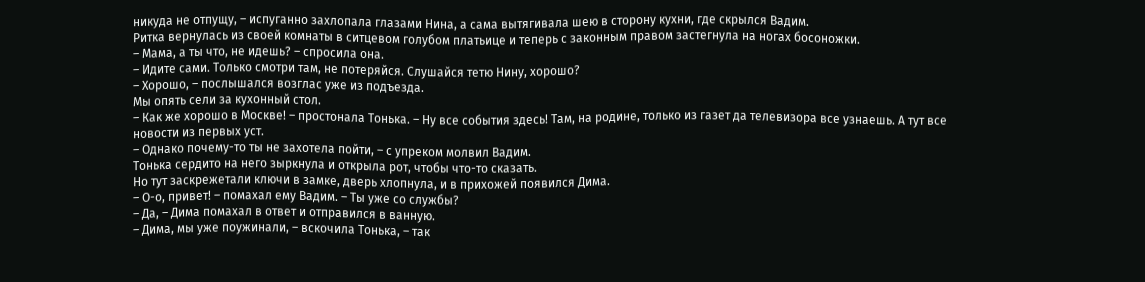никуда не отпущу, – испуганно захлопала глазами Нина, а сама вытягивала шею в сторону кухни, где скрылся Вадим.
Ритка вернулась из своей комнаты в ситцевом голубом платьице и теперь с законным правом застегнула на ногах босоножки.
– Мама, а ты что, не идешь? – спросила она.
– Идите сами. Только смотри там, не потеряйся. Слушайся тетю Нину, хорошо?
– Хорошо, – послышался возглас уже из подъезда.
Мы опять сели за кухонный стол.
– Как же хорошо в Москве! – простонала Тонька. – Ну все события здесь! Там, на родине, только из газет да телевизора все узнаешь. А тут все новости из первых уст.
– Однако почему-то ты не захотела пойти, – с упреком молвил Вадим.
Тонька сердито на него зыркнула и открыла рот, чтобы что-то сказать.
Но тут заскрежетали ключи в замке, дверь хлопнула, и в прихожей появился Дима.
– О-о, привет! – помахал ему Вадим. – Ты уже со службы?
– Да, – Дима помахал в ответ и отправился в ванную.
– Дима, мы уже поужинали, – вскочила Тонька, – так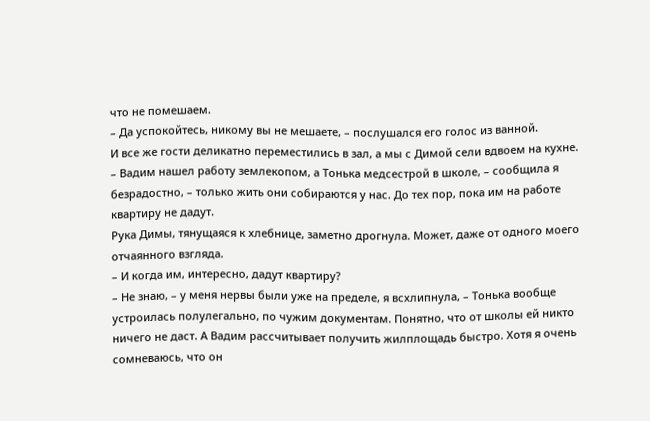что не помешаем.
– Да успокойтесь, никому вы не мешаете, – послушался его голос из ванной.
И все же гости деликатно переместились в зал, а мы с Димой сели вдвоем на кухне.
– Вадим нашел работу землекопом, а Тонька медсестрой в школе, – сообщила я безрадостно, – только жить они собираются у нас. До тех пор, пока им на работе квартиру не дадут.
Рука Димы, тянущаяся к хлебнице, заметно дрогнула. Может, даже от одного моего отчаянного взгляда.
– И когда им, интересно, дадут квартиру?
– Не знаю, – у меня нервы были уже на пределе, я всхлипнула, – Тонька вообще устроилась полулегально, по чужим документам. Понятно, что от школы ей никто ничего не даст. А Вадим рассчитывает получить жилплощадь быстро. Хотя я очень сомневаюсь, что он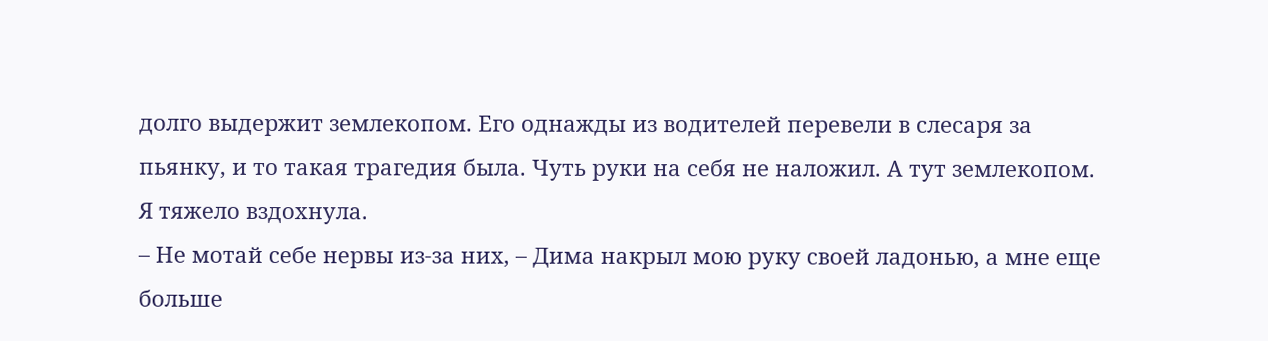долго выдержит землекопом. Его однажды из водителей перевели в слесаря за пьянку, и то такая трагедия была. Чуть руки на себя не наложил. А тут землекопом.
Я тяжело вздохнула.
– Не мотай себе нервы из-за них, – Дима накрыл мою руку своей ладонью, а мне еще больше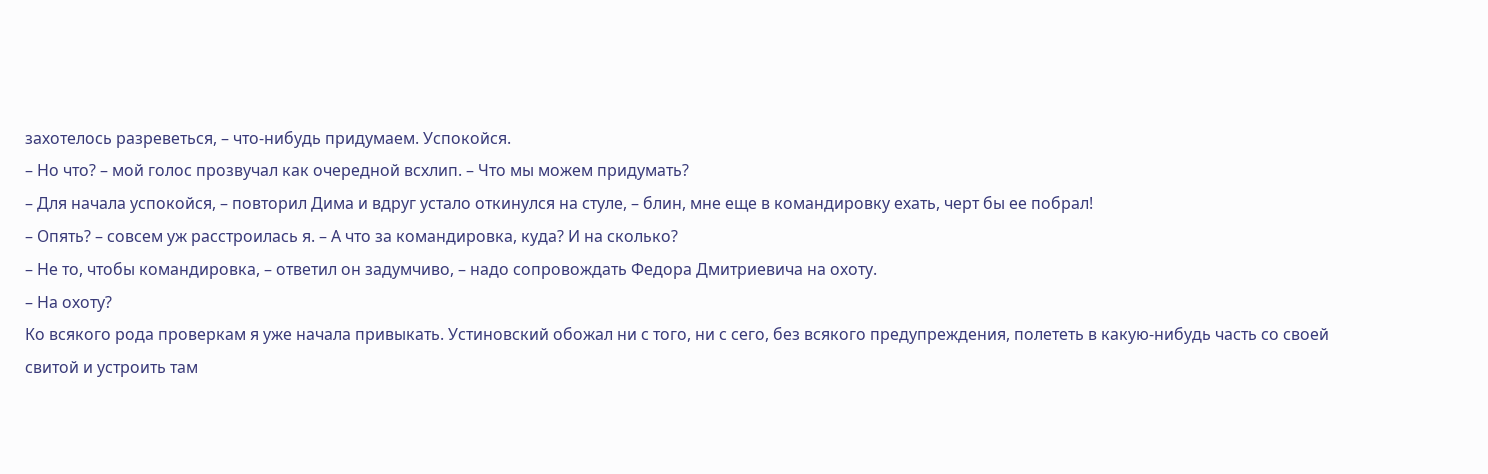захотелось разреветься, – что-нибудь придумаем. Успокойся.
– Но что? – мой голос прозвучал как очередной всхлип. – Что мы можем придумать?
– Для начала успокойся, – повторил Дима и вдруг устало откинулся на стуле, – блин, мне еще в командировку ехать, черт бы ее побрал!
– Опять? – совсем уж расстроилась я. – А что за командировка, куда? И на сколько?
– Не то, чтобы командировка, – ответил он задумчиво, – надо сопровождать Федора Дмитриевича на охоту.
– На охоту?
Ко всякого рода проверкам я уже начала привыкать. Устиновский обожал ни с того, ни с сего, без всякого предупреждения, полететь в какую-нибудь часть со своей свитой и устроить там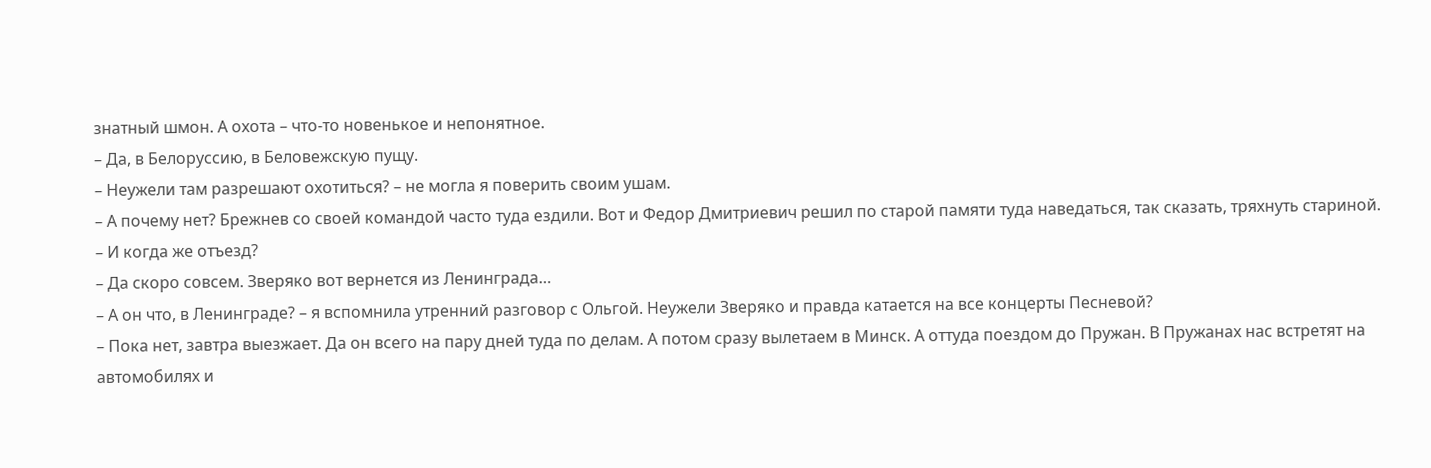знатный шмон. А охота – что-то новенькое и непонятное.
– Да, в Белоруссию, в Беловежскую пущу.
– Неужели там разрешают охотиться? – не могла я поверить своим ушам.
– А почему нет? Брежнев со своей командой часто туда ездили. Вот и Федор Дмитриевич решил по старой памяти туда наведаться, так сказать, тряхнуть стариной.
– И когда же отъезд?
– Да скоро совсем. Зверяко вот вернется из Ленинграда…
– А он что, в Ленинграде? – я вспомнила утренний разговор с Ольгой. Неужели Зверяко и правда катается на все концерты Песневой?
– Пока нет, завтра выезжает. Да он всего на пару дней туда по делам. А потом сразу вылетаем в Минск. А оттуда поездом до Пружан. В Пружанах нас встретят на автомобилях и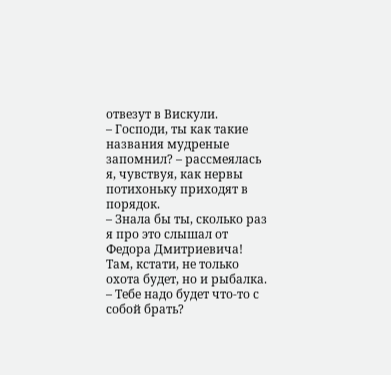отвезут в Вискули.
– Господи, ты как такие названия мудреные запомнил? – рассмеялась я, чувствуя, как нервы потихоньку приходят в порядок.
– Знала бы ты, сколько раз я про это слышал от Федора Дмитриевича! Там, кстати, не только охота будет, но и рыбалка.
– Тебе надо будет что-то с собой брать?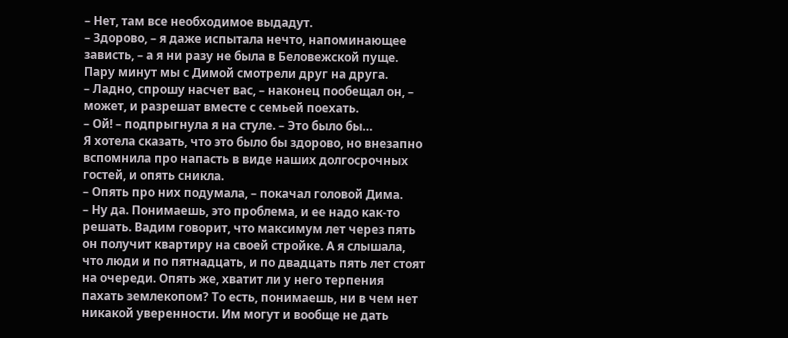– Нет, там все необходимое выдадут.
– Здорово, – я даже испытала нечто, напоминающее зависть, – а я ни разу не была в Беловежской пуще.
Пару минут мы с Димой смотрели друг на друга.
– Ладно, спрошу насчет вас, – наконец пообещал он, – может, и разрешат вместе с семьей поехать.
– Ой! – подпрыгнула я на стуле. – Это было бы…
Я хотела сказать, что это было бы здорово, но внезапно вспомнила про напасть в виде наших долгосрочных гостей, и опять сникла.
– Опять про них подумала, – покачал головой Дима.
– Ну да. Понимаешь, это проблема, и ее надо как-то решать. Вадим говорит, что максимум лет через пять он получит квартиру на своей стройке. А я слышала, что люди и по пятнадцать, и по двадцать пять лет стоят на очереди. Опять же, хватит ли у него терпения пахать землекопом? То есть, понимаешь, ни в чем нет никакой уверенности. Им могут и вообще не дать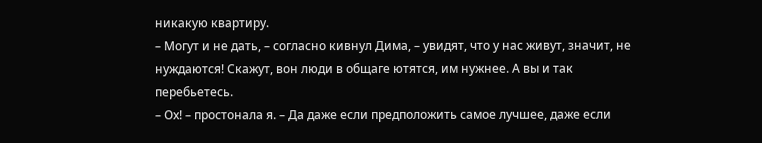никакую квартиру.
– Могут и не дать, – согласно кивнул Дима, – увидят, что у нас живут, значит, не нуждаются! Скажут, вон люди в общаге ютятся, им нужнее. А вы и так перебьетесь.
– Ох! – простонала я. – Да даже если предположить самое лучшее, даже если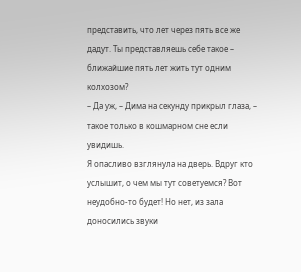представить, что лет через пять все же дадут. Ты представляешь себе такое – ближайшие пять лет жить тут одним колхозом?
– Да уж, – Дима на секунду прикрыл глаза, – такое только в кошмарном сне если увидишь.
Я опасливо взглянула на дверь. Вдруг кто услышит, о чем мы тут советуемся? Вот неудобно-то будет! Но нет, из зала доносились звуки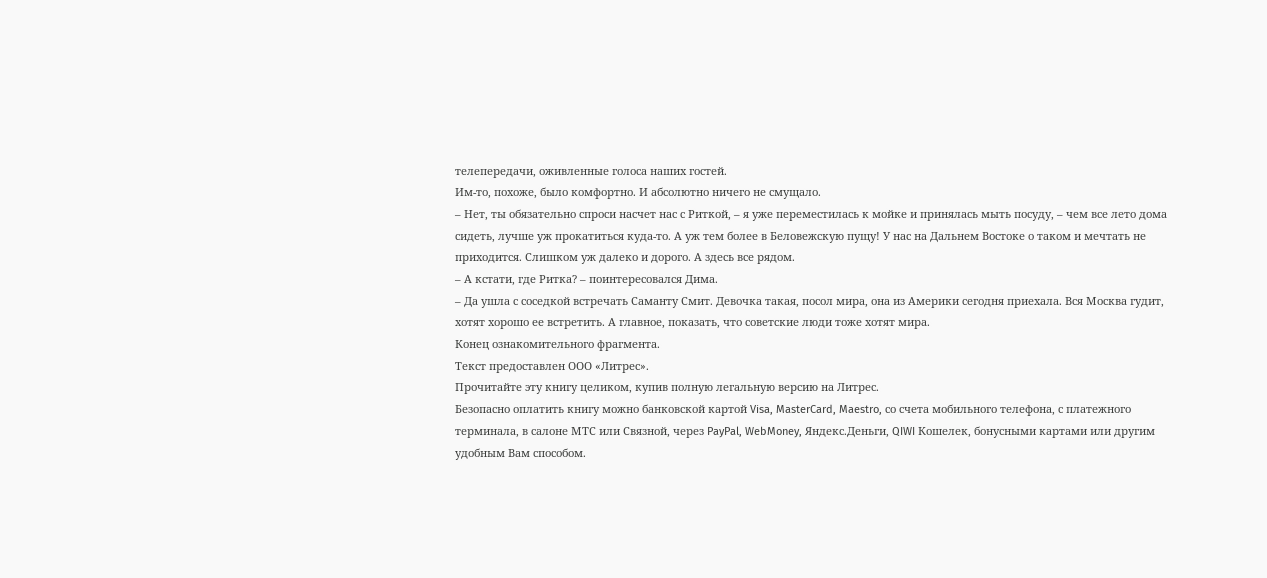телепередачи, оживленные голоса наших гостей.
Им-то, похоже, было комфортно. И абсолютно ничего не смущало.
– Нет, ты обязательно спроси насчет нас с Риткой, – я уже переместилась к мойке и принялась мыть посуду, – чем все лето дома сидеть, лучше уж прокатиться куда-то. А уж тем более в Беловежскую пущу! У нас на Дальнем Востоке о таком и мечтать не приходится. Слишком уж далеко и дорого. А здесь все рядом.
– А кстати, где Ритка? – поинтересовался Дима.
– Да ушла с соседкой встречать Саманту Смит. Девочка такая, посол мира, она из Америки сегодня приехала. Вся Москва гудит, хотят хорошо ее встретить. А главное, показать, что советские люди тоже хотят мира.
Конец ознакомительного фрагмента.
Текст предоставлен ООО «Литрес».
Прочитайте эту книгу целиком, купив полную легальную версию на Литрес.
Безопасно оплатить книгу можно банковской картой Visa, MasterCard, Maestro, со счета мобильного телефона, с платежного терминала, в салоне МТС или Связной, через PayPal, WebMoney, Яндекс.Деньги, QIWI Кошелек, бонусными картами или другим удобным Вам способом.